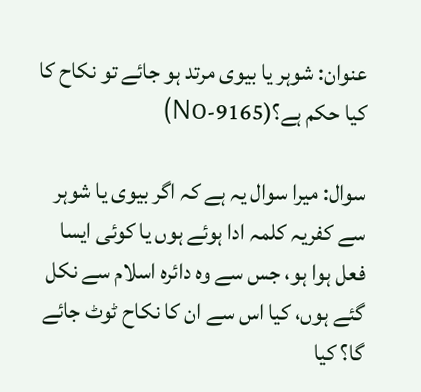عنوان: شوہر یا بیوی مرتد ہو جائے تو نکاح کا کیا حکم ہے؟(9165-No)

سوال: میرا سوال یہ ہے کہ اگر بیوی یا شوہر سے کفریہ کلمہ ادا ہوئے ہوں یا کوئی ایسا فعل ہوا ہو، جس سے وہ دائرہ اسلام سے نکل گئے ہوں، کیا اس سے ان کا نکاح ٹوٹ جائے گا؟ کیا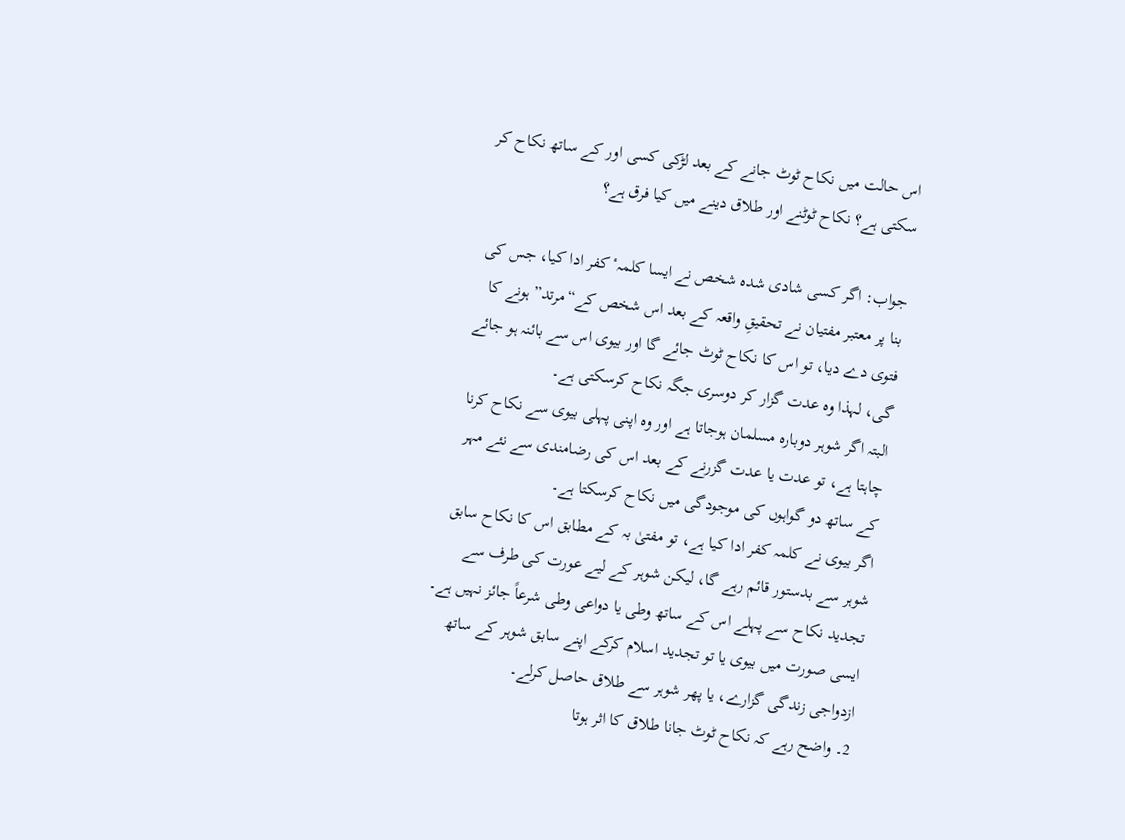اس حالت میں نکاح ٹوٹ جانے کے بعد لڑکی کسی اور کے ساتھ نکاح کر سکتی ہے؟ نکاح ٹوٹنے اور طلاق دینے میں کیا فرق ہے؟

جواب: اگر کسی شادی شدہ شخص نے ایسا کلمہٴ کفر ادا کیا، جس کی بنا پر معتبر مفتیان نے تحقیقِ واقعہ کے بعد اس شخص کے“مرتد” ہونے کا فتوی دے دیا، تو اس کا نکاح ٹوٹ جائے گا اور بیوی اس سے بائنہ ہو جائے گی، لہذا وہ عدت گزار کر دوسری جگہ نکاح کرسکتی ہے۔
البتہ اگر شوہر دوبارہ مسلمان ہوجاتا ہے اور وہ اپنی پہلی بیوی سے نکاح کرنا چاہتا ہے، تو عدت یا عدت گزرنے کے بعد اس کی رضامندی سے نئے مہر کے ساتھ دو گواہوں کی موجودگی میں نکاح کرسکتا ہے۔
اگر بیوی نے کلمہ کفر ادا کیا ہے، تو مفتیٰ بہ کے مطابق اس کا نکاح سابق شوہر سے بدستور قائم رہے گا، لیکن شوہر کے لیے عورت کی طرف سے تجدید نکاح سے پہلے اس کے ساتھ وطی یا دواعی وطی شرعاً جائز نہیں ہے۔
ایسی صورت میں بیوی یا تو تجدید اسلام کرکے اپنے سابق شوہر کے ساتھ ازدواجی زندگی گزارے، یا پھر شوہر سے طلاق حاصل کرلے۔
2۔ واضح رہے کہ نکاح ٹوٹ جانا طلاق کا اثر ہوتا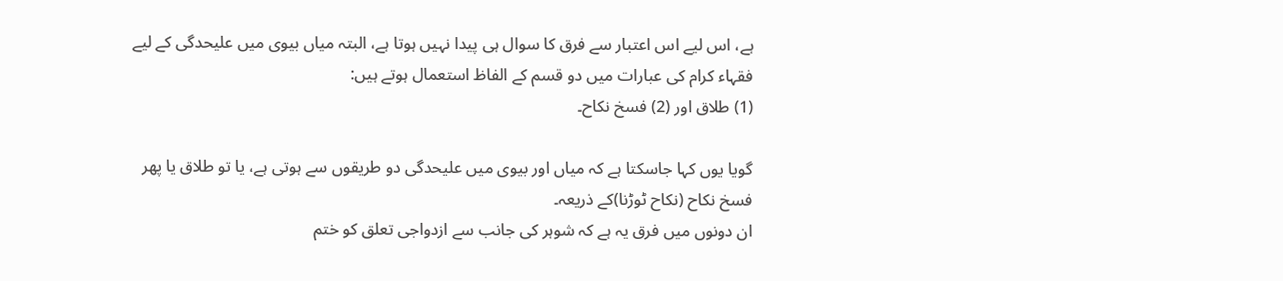ہے، اس لیے اس اعتبار سے فرق کا سوال ہی پیدا نہیں ہوتا ہے، البتہ میاں بیوی میں علیحدگی کے لیے فقہاء کرام کی عبارات میں دو قسم کے الفاظ استعمال ہوتے ہیں:
(1) طلاق اور (2) فسخ نکاح۔

گویا یوں کہا جاسکتا ہے کہ میاں اور بيوى ميں عليحدگى دو طريقوں سے ہوتى ہے، يا تو طلاق يا پھر فسخ نكاح (نکاح ٹوڑنا)كے ذريعہ۔
ان دونوں ميں فرق يہ ہے كہ شوہر كى جانب سے ازدواجى تعلق كو ختم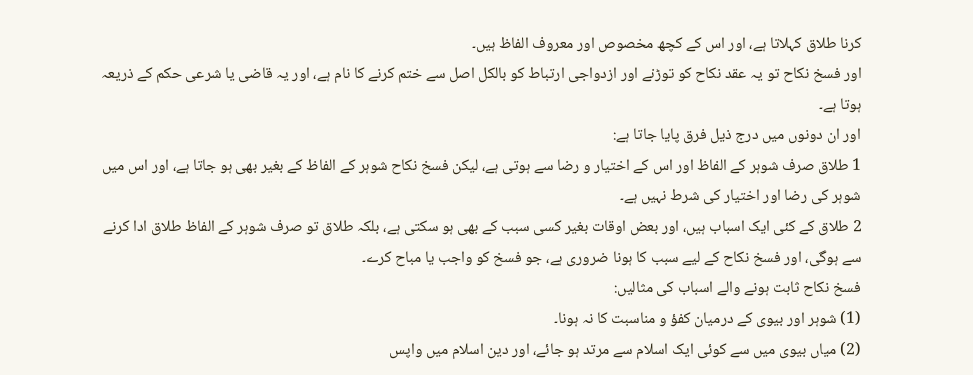كرنا طلاق كہلاتا ہے، اور اس كے كچھ مخصوص اور معروف الفاظ ہيں۔
اور فسخ نكاح تو يہ عقد نكاح كو توڑنے اور ازدواجى ارتباط كو بالكل اصل سے ختم كرنے كا نام ہے، اور يہ قاضى يا شرعى حكم كے ذريعہ ہوتا ہے۔
اور ان دونوں ميں درج ذيل فرق پايا جاتا ہے:
1 طلاق صرف شوہر كے الفاظ اور اس كے اختيار و رضا سے ہوتى ہے، ليكن فسخ نكاح شوہر كے الفاظ كے بغير بھى ہو جاتا ہے، اور اس ميں شوہر كى رضا اور اختيار كى شرط نہيں ہے۔
2 طلاق كے كئى ايک اسباب ہيں، اور بعض اوقات بغير كسى سبب كے بھى ہو سكتى ہے، بلكہ طلاق تو صرف شوہر کے الفاظ طلاق ادا کرنے سے ہوگی، اور فسخ نكاح كے ليے سبب كا ہونا ضرورى ہے، جو فسخ كو واجب يا مباح كرے۔
فسخ نكاح ثابت ہونے والے اسباب كى مثاليں:
(1) شوہر اور بيوى كے درمیان كفؤ و مناسبت کا نہ ہونا۔
(2) میاں بيوى ميں سے كوئى ايک اسلام سے مرتد ہو جائے، اور دين اسلام ميں واپس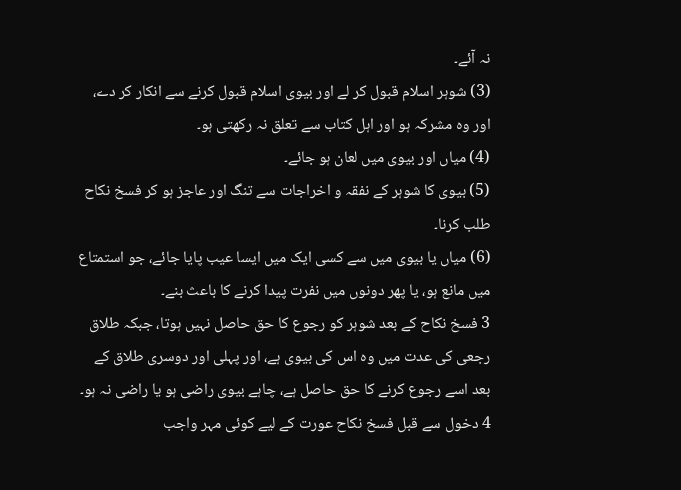نہ آئے۔
(3) شوہر اسلام قبول كر لے اور بيوى اسلام قبول كرنے سے انكار كر دے، اور وہ مشركہ ہو اور اہل كتاب سے تعلق نہ ركھتى ہو۔
(4) میاں اور بيوى ميں لعان ہو جائے۔
(5) بیوی کا شوہر كے نفقہ و اخراجات سے تنگ اور عاجز ہو کر فسخ نكاح طلب كرنا۔
(6) میاں يا بيوى ميں سے كسى ايک ميں ايسا عيب پايا جائے، جو استمتاع ميں مانع ہو، يا پھر دونوں ميں نفرت پيدا كرنے كا باعث بنے۔
3 فسخ نكاح كے بعد شوہر كو رجوع كا حق حاصل نہيں ہوتا، جبکہ طلاق رجعى كى عدت ميں وہ اس کى بيوى ہے، اور پہلى اور دوسرى طلاق كے بعد اسے رجوع كرنے كا حق حاصل ہے، چاہے بيوى راضى ہو يا راضى نہ ہو۔
4 دخول سے قبل فسخ نكاح عورت كے ليے كوئى مہر واجب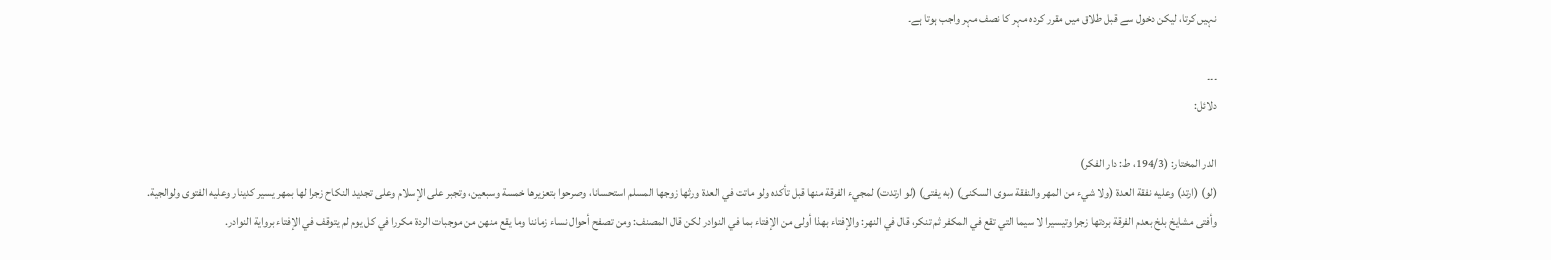نہيں كرتا، ليكن دخول سے قبل طلاق ميں مقرر كردہ مہر كا نصف مہر واجب ہوتا ہے۔

۔۔۔
دلائل:

الدر المختار: (194/3، ط: دار الفکر)
(لو) (ارتد) وعليه نفقة العدة (ولا شيء من المهر والنفقة سوى السكنى) (به يفتى) (لو ارتدت) لمجيء الفرقة منها قبل تأكده ولو ماتت في العدة ورثها زوجها المسلم استحسانا، وصرحوا بتعزيرها خمسة وسبعين، وتجبر على الإسلام وعلى تجديد النكاح زجرا لها بمهر يسير كدينار وعليه الفتوى ولوالجية.
وأفتى مشايخ بلخ بعدم الفرقة بردتها زجرا وتيسيرا لا سيما التي تقع في المكفر ثم تنكر، قال في النهر: والإفتاء بهذا أولى من الإفتاء بما في النوادر لكن قال المصنف: ومن تصفح أحوال نساء زماننا وما يقع منهن من موجبات الردة مكررا في كل يوم لم يتوقف في الإفتاء برواية النوادر.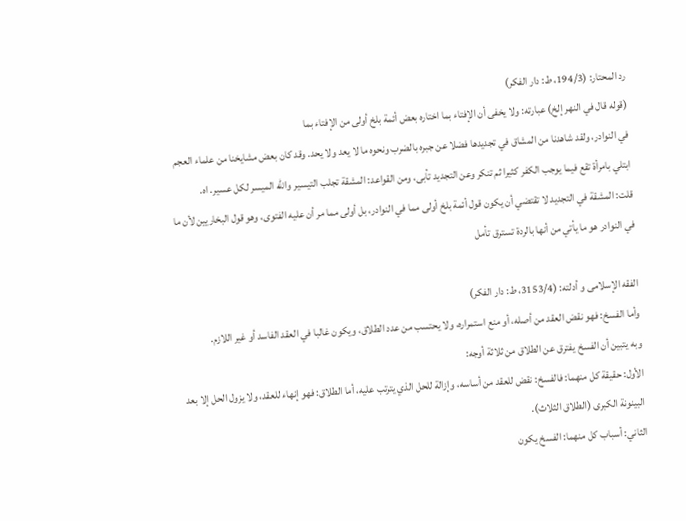رد المحتار: (194/3، ط: دار الفکر)
(قوله قال في النهر إلخ) عبارته: ولا يخفى أن الإفتاء بما اختاره بعض أئمة بلخ أولى من الإفتاء بما
في النوادر، ولقد شاهدنا من المشاق في تجديدها فضلا عن جبره بالضرب ونحوه ما لا يعد ولا يحد. وقد كان بعض مشايخنا من علماء العجم ابتلي بامرأة تقع فيما يوجب الكفر كثيرا ثم تنكر وعن التجديد تأبى، ومن القواعد: المشقة تجلب التيسير والله الميسر لكل عسير. اه.
قلت: المشقة في التجديد لا تقتضي أن يكون قول أئمة بلخ أولى مما في النوادر، بل أولى مما مر أن عليه الفتوى، وهو قول البخاريين لأن ما في النوادر هو ما يأتي من أنها بالردة تسترق تأمل

الفقه الإسلامى و أدلته: (3153/4، ط: دار الفكر)
وأما الفسخ: فهو نقض العقد من أصله، أو منع استمراره، ولا يحتسب من عدد الطلاق، ويكون غالبا في العقد الفاسد أو غير اللازم.
وبه يتبين أن الفسخ يفترق عن الطلاق من ثلاثة أوجه:
الأول: حقيقة كل منهما: فالفسخ: نقض للعقد من أساسه، وإزالة للحل الذي يترتب عليه، أما الطلاق: فهو إنهاء للعقد، ولا يزول الحل إلا بعد البينونة الكبرى (الطلاق الثلاث).
الثاني: أسباب كل منهما: الفسخ يكون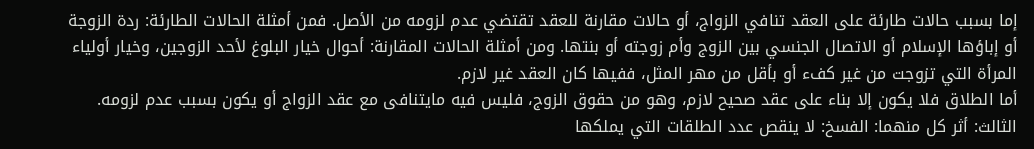إما بسبب حالات طارئة على العقد تنافي الزواج، أو حالات مقارنة للعقد تقتضي عدم لزومه من الأصل. فمن أمثلة الحالات الطارئة: ردة الزوجة أو إباؤها الإسلام أو الاتصال الجنسي بين الزوج وأم زوجته أو بنتها. ومن أمثلة الحالات المقارنة: أحوال خيار البلوغ لأحد الزوجين، وخيار أولياء المرأة التي تزوجت من غير كفء أو بأقل من مهر المثل، ففيها كان العقد غير لازم.
أما الطلاق فلا يكون إلا بناء على عقد صحيح لازم، وهو من حقوق الزوج، فليس فيه مايتنافى مع عقد الزواج أو يكون بسبب عدم لزومه.
الثالث: أثر كل منهما: الفسخ: لا ينقص عدد الطلقات التي يملكها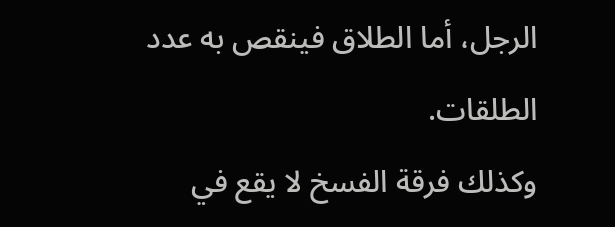الرجل، أما الطلاق فينقص به عدد الطلقات.
وكذلك فرقة الفسخ لا يقع في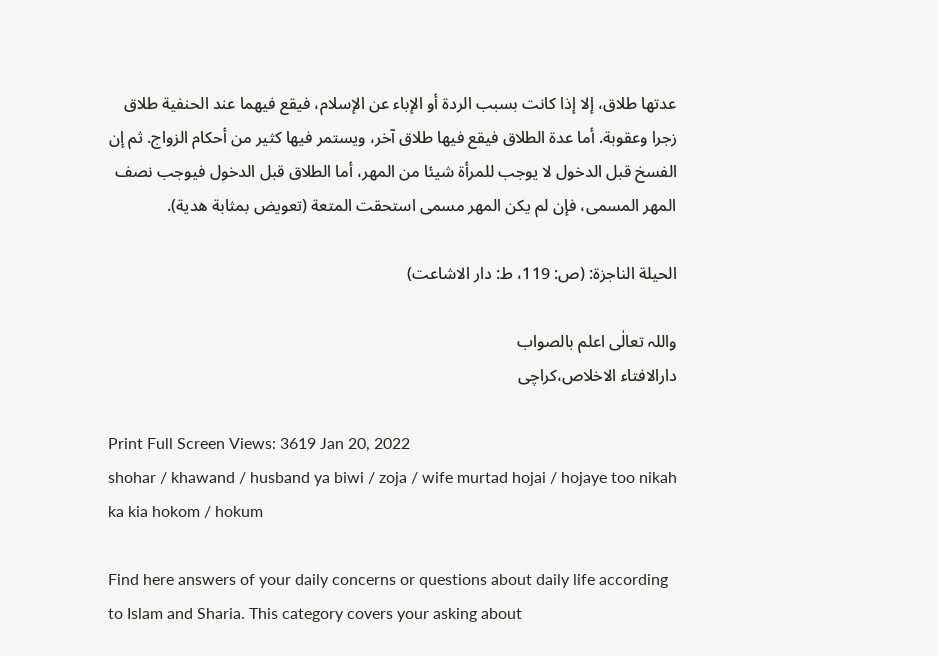عدتها طلاق، إلا إذا كانت بسبب الردة أو الإباء عن الإسلام، فيقع فيهما عند الحنفية طلاق زجرا وعقوبة. أما عدة الطلاق فيقع فيها طلاق آخر، ويستمر فيها كثير من أحكام الزواج. ثم إن الفسخ قبل الدخول لا يوجب للمرأة شيئا من المهر، أما الطلاق قبل الدخول فيوجب نصف المهر المسمى، فإن لم يكن المهر مسمى استحقت المتعة (تعويض بمثابة هدية).

الحیلة الناجزۃ: (ص: 119، ط: دار الاشاعت)

واللہ تعالٰی اعلم بالصواب
دارالافتاء الاخلاص،کراچی

Print Full Screen Views: 3619 Jan 20, 2022
shohar / khawand / husband ya biwi / zoja / wife murtad hojai / hojaye too nikah ka kia hokom / hokum

Find here answers of your daily concerns or questions about daily life according to Islam and Sharia. This category covers your asking about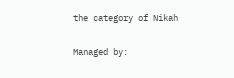the category of Nikah

Managed by: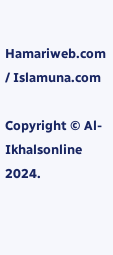Hamariweb.com / Islamuna.com

Copyright © Al-Ikhalsonline 2024.